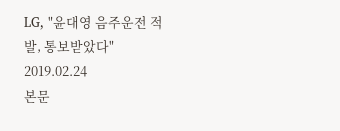LG, "윤대영 음주운전 적발, 통보받았다" 2019.02.24
본문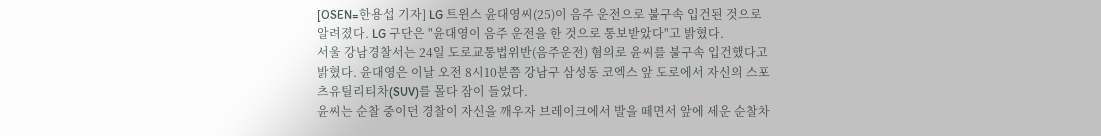[OSEN=한용섭 기자] LG 트윈스 윤대영씨(25)이 음주 운전으로 불구속 입건된 것으로 알려졌다. LG 구단은 "윤대영이 음주 운전을 한 것으로 통보받았다"고 밝혔다.
서울 강남경찰서는 24일 도로교통법위반(음주운전) 혐의로 윤씨를 불구속 입건했다고 밝혔다. 윤대영은 이날 오전 8시10분쯤 강남구 삼성동 코엑스 앞 도로에서 자신의 스포츠유틸리티차(SUV)를 몰다 잠이 들었다.
윤씨는 순찰 중이던 경찰이 자신을 깨우자 브레이크에서 발을 떼면서 앞에 세운 순찰차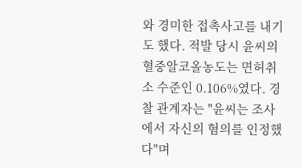와 경미한 접촉사고를 내기도 했다. 적발 당시 윤씨의 혈중알코올농도는 면허취소 수준인 0.106%였다. 경찰 관계자는 "윤씨는 조사에서 자신의 혐의를 인정했다"며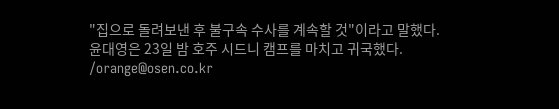"집으로 돌려보낸 후 불구속 수사를 계속할 것"이라고 말했다.
윤대영은 23일 밤 호주 시드니 캠프를 마치고 귀국했다.
/orange@osen.co.kr